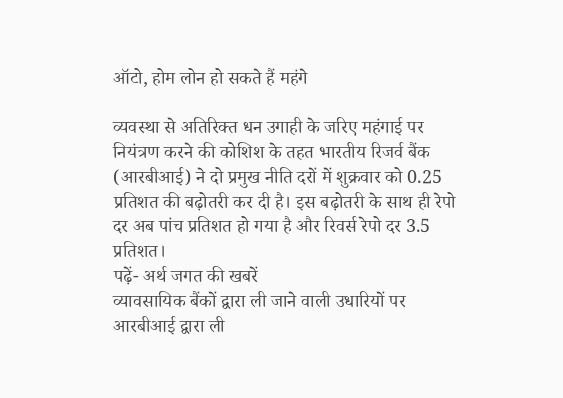ऑटो, होम लोन हो सकते हैं महंगे

व्यवस्था से अतिरिक्त धन उगाही के जरिए महंगाई पर नियंत्रण करने की कोशिश के तहत भारतीय रिजर्व बैंक (आरबीआई) ने दो प्रमुख नीति दरों में शुक्रवार को 0.25 प्रतिशत की बढ़ोतरी कर दी है। इस बढ़ोतरी के साथ ही रेपो दर अब पांच प्रतिशत हो गया है और रिवर्स रेपो दर 3.5 प्रतिशत।
पढ़ें- अर्थ जगत की खबरें
व्यावसायिक बैंकों द्वारा ली जाने वाली उधारियों पर आरबीआई द्वारा ली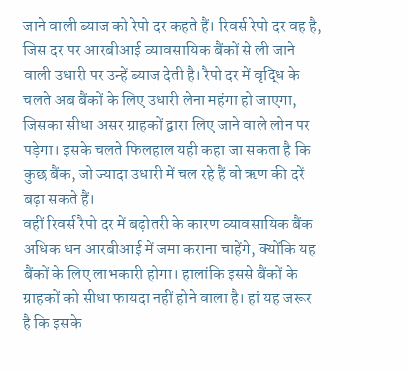जाने वाली ब्याज को रेपो दर कहते हैं। रिवर्स रेपो दर वह है, जिस दर पर आरबीआई व्यावसायिक बैंकों से ली जाने वाली उधारी पर उन्हें ब्याज देती है। रैपो दर में वृद्धि के चलते अब बैंकों के लिए उधारी लेना महंगा हो जाएगा, जिसका सीधा असर ग्राहकों द्वारा लिए जाने वाले लोन पर पड़ेगा। इसके चलते फिलहाल यही कहा जा सकता है कि कुछ बैंक, जो ज्यादा उधारी में चल रहे हैं वो ऋण की दरें बढ़ा सकते हैं।
वहीं रिवर्स रैपो दर में बढ़ोतरी के कारण व्यावसायिक बैंक अधिक धन आरबीआई में जमा कराना चाहेंगे, क्योंकि यह बैंकों के लिए लाभकारी होगा। हालांकि इससे बैंकों के ग्राहकों को सीधा फायदा नहीं होने वाला है। हां यह जरूर है कि इसके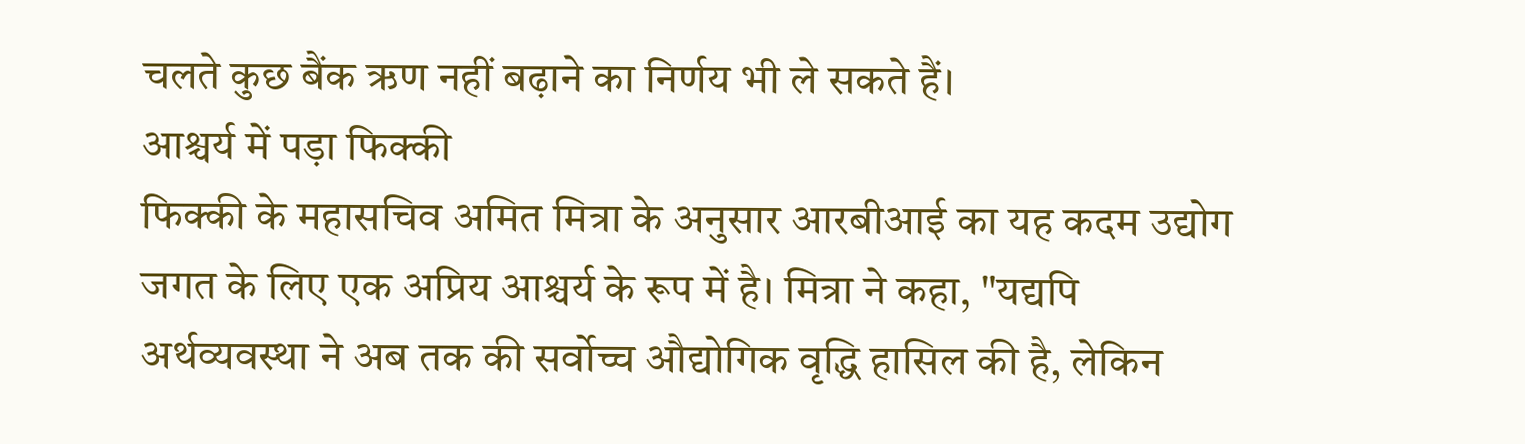चलते कुछ बैंक ऋण नहीं बढ़ाने का निर्णय भी ले सकते हैं।
आश्चर्य में पड़ा फिक्की
फिक्की के महासचिव अमित मित्रा के अनुसार आरबीआई का यह कदम उद्योग जगत के लिए एक अप्रिय आश्चर्य के रूप में है। मित्रा ने कहा, "यद्यपि अर्थव्यवस्था ने अब तक की सर्वोच्च औद्योगिक वृद्धि हासिल की है, लेकिन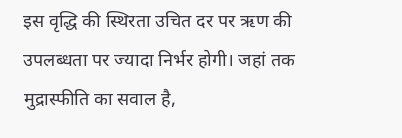इस वृद्धि की स्थिरता उचित दर पर ऋण की उपलब्धता पर ज्यादा निर्भर होगी। जहां तक मुद्रास्फीति का सवाल है,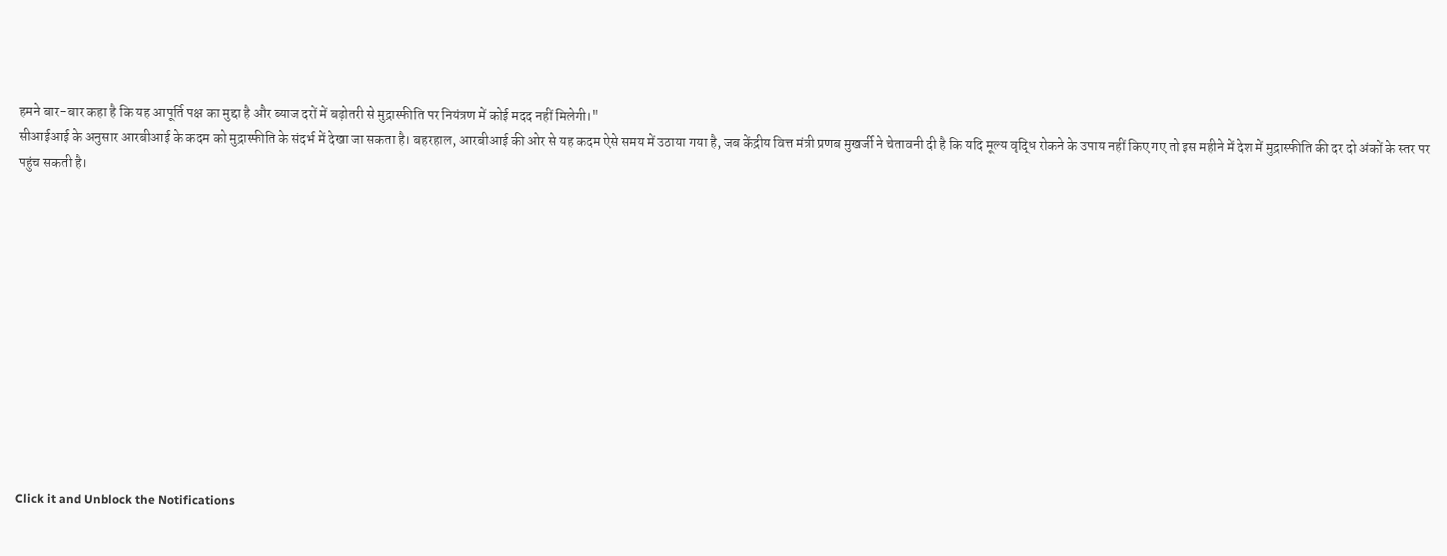हमने बार-बार कहा है कि यह आपूर्ति पक्ष का मुद्दा है और ब्याज दरों में बढ़ोतरी से मुद्रास्फीति पर नियंत्रण में कोई मदद नहीं मिलेगी।"
सीआईआई के अनुसार आरबीआई के कदम को मुद्रास्फीति के संदर्भ में देखा जा सकता है। बहरहाल, आरबीआई की ओर से यह कदम ऐसे समय में उठाया गया है, जब केंद्रीय वित्त मंत्री प्रणब मुखर्जी ने चेतावनी दी है कि यदि मूल्य वृद्धि रोकने के उपाय नहीं किए गए तो इस महीने में देश में मुद्रास्फीति की दर दो अंकों के स्तर पर पहुंच सकती है।












Click it and Unblock the Notifications